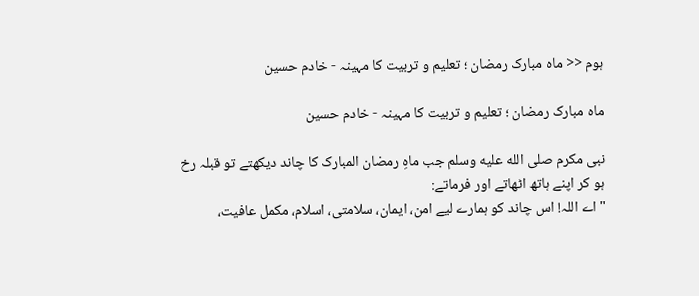ہوم << ماہ مبارک رمضان ؛ تعلیم و تربیت کا مہینہ - خادم حسین

ماہ مبارک رمضان ؛ تعلیم و تربیت کا مہینہ - خادم حسین

نبی مکرم صلى الله عليه وسلم جب ماہِ رمضان المبارک کا چاند دیکھتے تو قبلہ رخ ہو کر اپنے ہاتھ اٹھاتے اور فرماتے:
"اے اللہ! اس چاند کو ہمارے لیے امن، ایمان، سلامتی، اسلام، مکمل عافیت،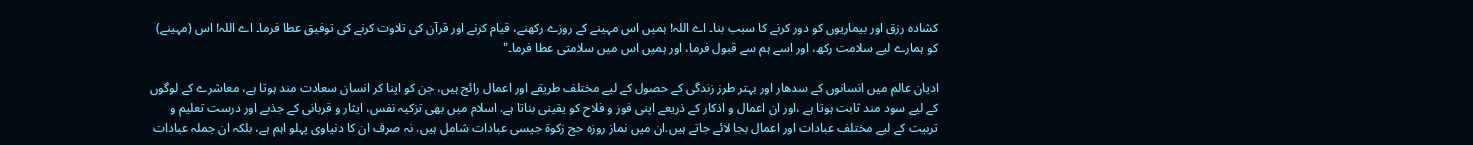کشادہ رزق اور بیماریوں کو دور کرنے کا سبب بنا۔ اے اللہ! ہمیں اس مہینے کے روزے رکھنے، قیام کرنے اور قرآن کی تلاوت کرنے کی توفیق عطا فرما۔ اے اللہ! اس (مہینے) کو ہمارے لیے سلامت رکھ، اور اسے ہم سے قبول فرما، اور ہمیں اس میں سلامتی عطا فرما۔"

ادیان عالم میں انسانوں کے سدھار اور بہتر طرز زندگی کے حصول کے لیے مختلف طریقے اور اعمال رائج ہیں، جن کو اپنا کر انسان سعادت مند ہوتا ہے، معاشرے کے لوگوں کے لیے سود مند ثابت ہوتا ہے ،اور ان اعمال و اذکار کے ذریعے اپنی فوز و فلاح کو یقینی بناتا ہے. اسلام میں بھی تزکیہ نفس، ایثار و قربانی کے جذبے اور درست تعلیم و تربیت کے لیے مختلف عبادات اور اعمال بجا لائے جاتے ہیں.ان میں نماز روزہ حج زکوۃ جیسی عبادات شامل ہیں. نہ صرف ان کا دنیاوی پہلو اہم ہے، بلکہ ان جملہ عبادات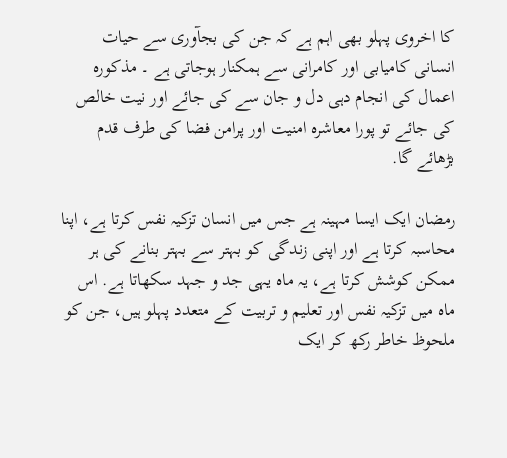کا اخروی پہلو بھی اہم ہے کہ جن کی بجآوری سے حیات انسانی کامیابی اور کامرانی سے ہمکنار ہوجاتی ہے ۔ مذکورہ اعمال کی انجام دہی دل و جان سے کی جائے اور نیت خالص کی جائے تو پورا معاشرہ امنیت اور پرامن فضا کی طرف قدم بڑھائے گا.

رمضان ایک ایسا مہینہ ہے جس میں انسان تزکیہ نفس کرتا ہے، اپنا محاسبہ کرتا ہے اور اپنی زندگی کو بہتر سے بہتر بنانے کی ہر ممکن کوشش کرتا ہے، یہ ماہ یہی جد و جہد سکھاتا ہے. اس ماہ میں تزکیہ نفس اور تعلیم و تربیت کے متعدد پہلو ہیں، جن کو ملحوظ خاطر رکھ کر ایک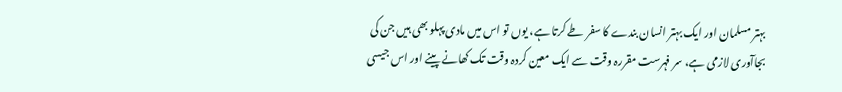بہتر مسلمان اور ایک بہتر انسان بندے کا سفر طے کرتا ہے، یوں تو اس میں مادی پہلو بھی ہیں جن کی بجاآوری لازمی ہے، سر فہرست مقررہ وقت سے ایک معین کردہ وقت تک کھانے پینے اور اس جیسی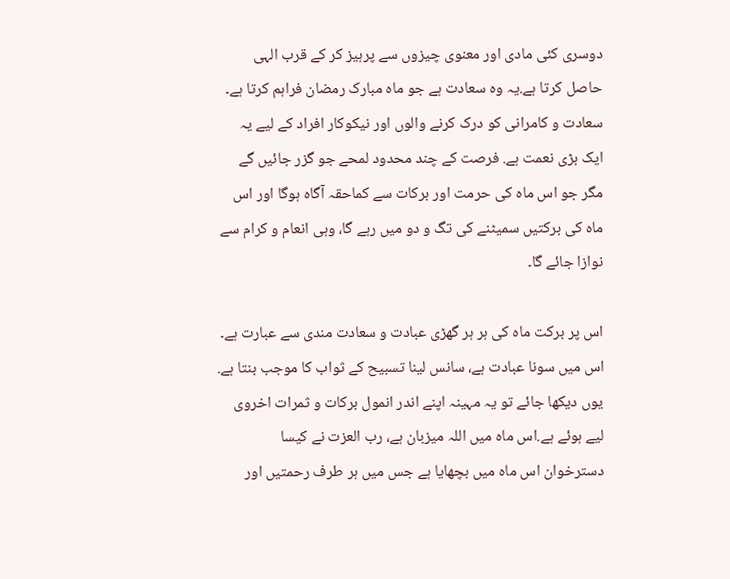دوسری کئی مادی اور معنوی چیزوں سے پرہیز کر کے قرب الہی حاصل کرتا ہے.یہ وہ سعادت ہے جو ماہ مبارک رمضان فراہم کرتا ہے۔ سعادت و کامرانی کو درک کرنے والوں اور نیکوکار افراد کے لیے یہ ایک بڑی نعمت ہے. فرصت کے چند محدود لمحے جو گزر جائیں گے مگر جو اس ماہ کی حرمت اور برکات سے کماحقہ آگاہ ہوگا اور اس ماہ کی برکتیں سمیٹنے کی تگ و دو میں رہے گا، وہی انعام و کرام سے نوازا جائے گا۔

اس پر برکت ماہ کی ہر ہر گھڑی عبادت و سعادت مندی سے عبارت ہے۔ اس میں سونا عبادت ہے، سانس لینا تسبیح کے ثواب کا موجب بنتا ہے. یوں دیکھا جائے تو یہ مہینہ اپنے اندر انمول برکات و ثمرات اخروی لیے ہوئے ہے.اس ماہ میں اللہ میزبان ہے، رب العزت نے کیسا دسترخوان اس ماہ میں بچھایا ہے جس میں ہر طرف رحمتیں اور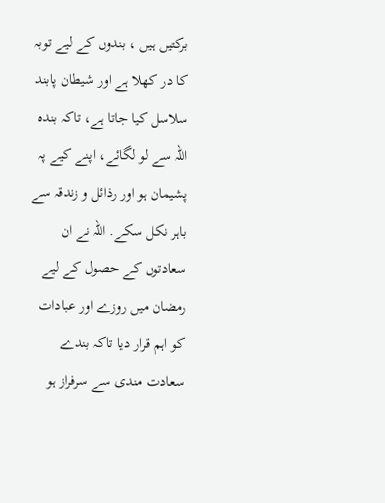برکتیں ہیں ، بندوں کے لیے توبہ کا در کھلا ہے اور شیطان پابند سلاسل کیا جاتا ہے، تاکہ بندہ اللہ سے لو لگائے، اپنے کیے پہ پشیمان ہو اور رذائل و زندقہ سے باہر نکل سکے. اللہ نے ان سعادتوں کے حصول کے لیے رمضان میں روزے اور عبادات کو اہم قرار دیا تاکہ بندے سعادت مندی سے سرفراز ہو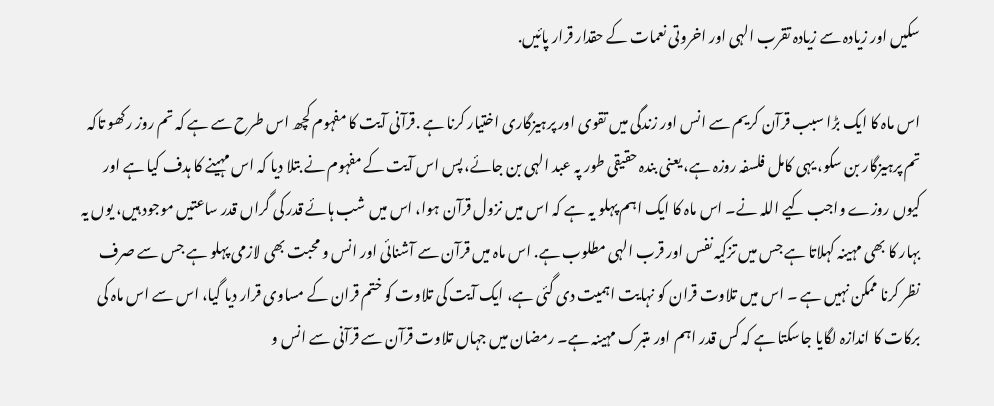سکیں اور زیادہ سے زیادہ تقرب الہی اور اخروتی نعمات کے حقدار قرار پائیں.

اس ماہ کا ایک بڑا سبب قرآن کریم سے انس اور زندگی میں تقوی اور پرہیزگاری اختیار کرنا ہے .قرآنی آیت کا مفہوم کچھ اس طرح سے ہے کہ تم روز رکھو تاکہ تم پرہیزگار بن سکو، یہی کامل فلسفہ روزہ ہے، یعنی بندہ حقیقی طور پہ عبد الہی بن جائے، پس اس آیت کے مفہوم نے بتلا دیا کہ اس مہینے کا ہدف کیا ہے اور کیوں روزے واجب کیے اللہ نے۔ اس ماہ کا ایک اہم پہلو یہ ہے کہ اس میں نزول قرآن ہوا، اس میں شب ہائے قدر کی گراں قدر ساعتیں موجود ہیں، یوں یہ بہار کا بھی مہینہ کہلاتا ہے جس میں تزکیہ نفس اور قرب الہی مطلوب ہے. اس ماہ میں قرآن سے آشنائی اور انس و محبت بھی لازمی پہلو ہے جس سے صرف نظر کرنا ممکن نہیں ہے ۔ اس میں تلاوت قران کو نہایت اہمیت دی گئی ہے، ایک آیت کی تلاوت کو ختم قران کے مساوی قرار دیا گیا، اس سے اس ماہ کی برکات کا اندازہ لگایا جاسکتا ہے کہ کس قدر اہم اور متبرک مہینہ ہے۔ رمضان میں جہاں تلاوت قرآن سے قرآنی سے انس و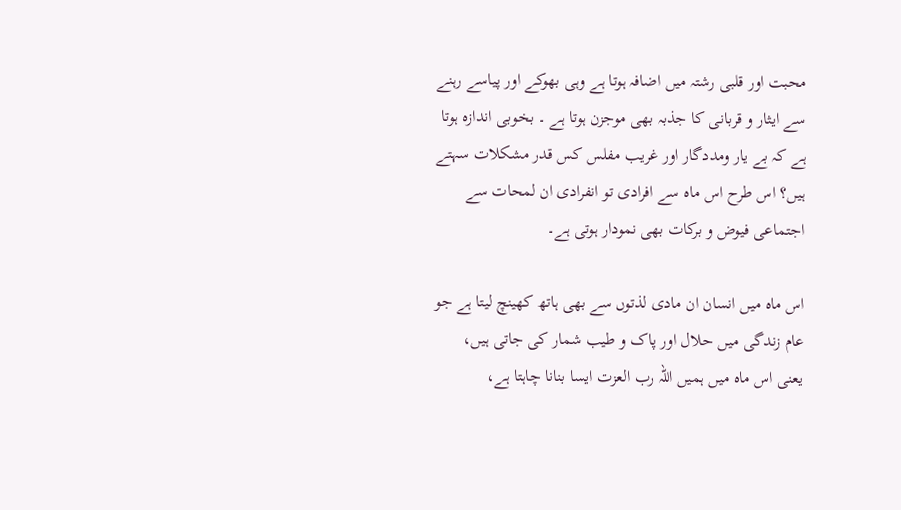محبت اور قلبی رشتہ میں اضافہ ہوتا ہے وہی بھوکے اور پیاسے رہنے سے ایثار و قربانی کا جذبہ بھی موجزن ہوتا ہے ۔ بخوبی اندازہ ہوتا ہے کہ بے یار ومددگار اور غریب مفلس کس قدر مشکلات سہتے ہیں؟ اس طرح اس ماہ سے افرادی تو انفرادی ان لمحات سے اجتماعی فیوض و برکات بھی نمودار ہوتی ہے۔

اس ماہ میں انسان ان مادی لذتوں سے بھی ہاتھ کھینچ لیتا ہے جو عام زندگی میں حلال اور پاک و طیب شمار کی جاتی ہیں، یعنی اس ماہ میں ہمیں اللہ رب العزت ایسا بنانا چاہتا ہے،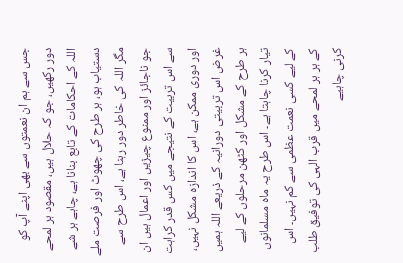جس سے ہم ان نعمتوں سے بھی اپنے آپ کو دور رکھیں، جو کہ حلال ہیں، مقصود ہر لمحے اللہ کے احکامات کے تابع بنانا ہے، چاہے ہر شے دستیاب ہو، ہر طرح کی چھوٹ اور فرصت ملے مگر اللہ کی خاطر دور رہنا ہے، اس طرح سے جو ناجائز اور ممنوع چیزیں اور اعمال ہیں ان سے اس تربیت کے نتیجے میں کس قدر کراہت اور دوری ممکن ہے، اس کا اندازہ مشکل نہیں، غرض اس تربیتی دورانیہ کے ذریعے اللہ ہمیں ہر طرح کے مشکل اور کٹھن مرحلوں کے لیے تیار کرنا چاہتا ہے۔ اس طرح یہ ماہ مسلمانوں کے لیے کسی نعمت عظمی سے کم نہیں۔ اس کے ہر ہر لمحے میں قرب الہی کی توفیق طلب کرنی چاہیے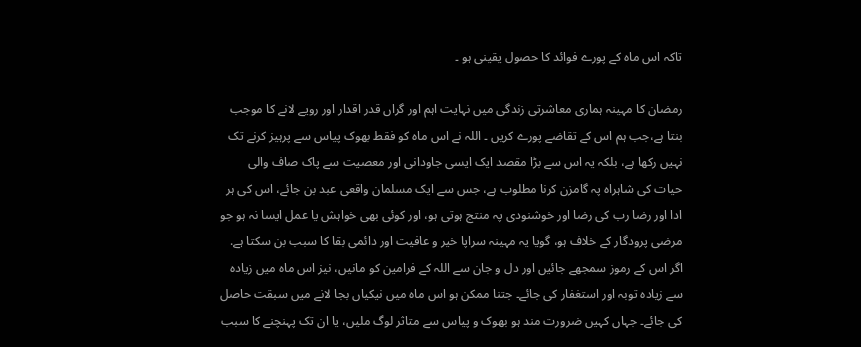تاکہ اس ماہ کے پورے فوائد کا حصول یقینی ہو ۔

رمضان کا مہینہ ہماری معاشرتی زندگی میں نہایت اہم اور گراں قدر اقدار اور رویے لانے کا موجب بنتا ہے،جب ہم اس کے تقاضے پورے کریں ۔ اللہ نے اس ماہ کو فقط بھوک پیاس سے پرہیز کرنے تک نہیں رکھا ہے، بلکہ یہ اس سے بڑا مقصد ایک ایسی جاودانی اور معصیت سے پاک صاف والی حیات کی شاہراہ پہ گامزن کرنا مطلوب ہے، جس سے ایک مسلمان واقعی عبد بن جائے، اس کی ہر ادا اور رضا رب کی رضا اور خوشنودی پہ منتج ہوتی ہو، اور کوئی بھی خواہش یا عمل ایسا نہ ہو جو مرضی پرودگار کے خلاف ہو، گویا یہ مہینہ سراپا خیر و عافیت اور دائمی بقا کا سبب بن سکتا ہے. اگر اس کے رموز سمجھے جائیں اور دل و جان سے اللہ کے فرامین کو مانیں، نیز اس ماہ میں زیادہ سے زیادہ توبہ اور استغفار کی جائے۔ جتنا ممکن ہو اس ماہ میں نیکیاں بجا لانے میں سبقت حاصل کی جائے۔ جہاں کہیں ضرورت مند ہو بھوک و پیاس سے متاثر لوگ ملیں، یا ان تک پہنچنے کا سبب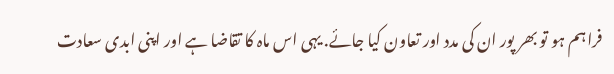فراہم ہو تو بھر پور ان کی مدد اور تعاون کیا جائے. یہی اس ماہ کا تقاضا ہے اور اپنی ابدی سعادت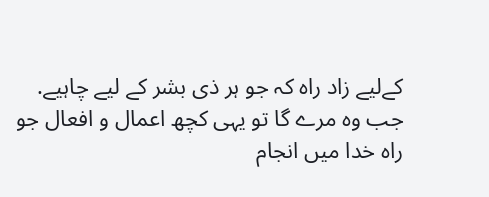کےلیے زاد راہ کہ جو ہر ذی بشر کے لیے چاہیے. جب وہ مرے گا تو یہی کچھ اعمال و افعال جو راہ خدا میں انجام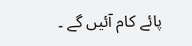پائے کام آئیں گے ۔